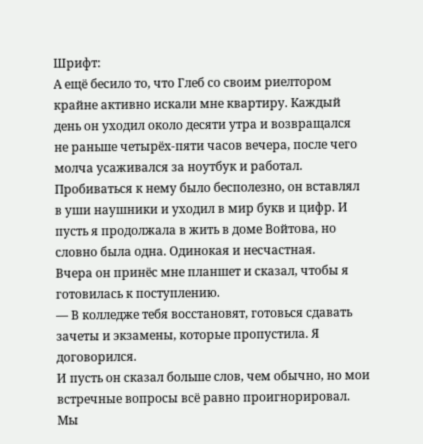Шрифт:
А ещё бесило то, что Глеб со своим риелтором крайне активно искали мне квартиру. Каждый день он уходил около десяти утра и возвращался не раньше четырёх-пяти часов вечера, после чего молча усаживался за ноутбук и работал. Пробиваться к нему было бесполезно, он вставлял в уши наушники и уходил в мир букв и цифр. И пусть я продолжала в жить в доме Войтова, но словно была одна. Одинокая и несчастная.
Вчера он принёс мне планшет и сказал, чтобы я готовилась к поступлению.
— В колледже тебя восстановят, готовься сдавать зачеты и экзамены, которые пропустила. Я договорился.
И пусть он сказал больше слов, чем обычно, но мои встречные вопросы всё равно проигнорировал.
Мы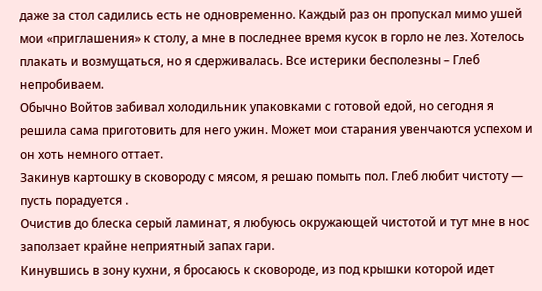даже за стол садились есть не одновременно. Каждый раз он пропускал мимо ушей мои «приглашения» к столу, а мне в последнее время кусок в горло не лез. Хотелось плакать и возмущаться, но я сдерживалась. Все истерики бесполезны – Глеб непробиваем.
Обычно Войтов забивал холодильник упаковками с готовой едой, но сегодня я решила сама приготовить для него ужин. Может мои старания увенчаются успехом и он хоть немного оттает.
Закинув картошку в сковороду с мясом, я решаю помыть пол. Глеб любит чистоту — пусть порадуется .
Очистив до блеска серый ламинат, я любуюсь окружающей чистотой и тут мне в нос заползает крайне неприятный запах гари.
Кинувшись в зону кухни, я бросаюсь к сковороде, из под крышки которой идет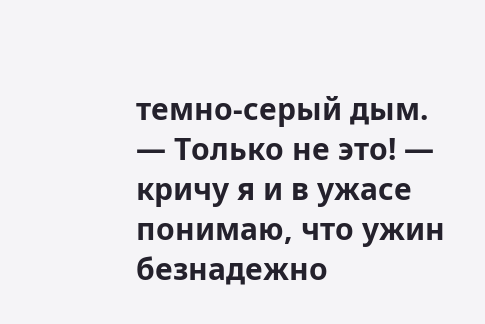темно-серый дым.
— Только не это! — кричу я и в ужасе понимаю, что ужин безнадежно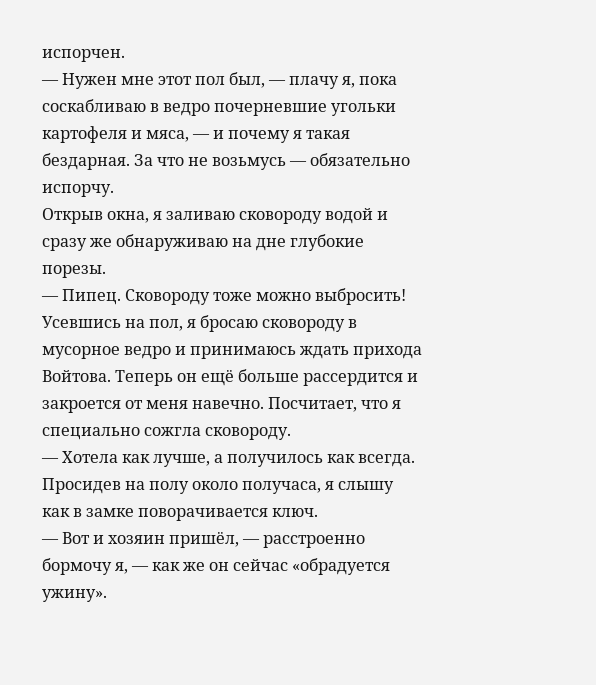испорчен.
— Нужен мне этот пол был, — плачу я, пока соскабливаю в ведро почерневшие угольки картофеля и мяса, — и почему я такая бездарная. За что не возьмусь — обязательно испорчу.
Открыв окна, я заливаю сковороду водой и сразу же обнаруживаю на дне глубокие порезы.
— Пипец. Сковороду тоже можно выбросить!
Усевшись на пол, я бросаю сковороду в мусорное ведро и принимаюсь ждать прихода Войтова. Теперь он ещё больше рассердится и закроется от меня навечно. Посчитает, что я специально сожгла сковороду.
— Хотела как лучше, а получилось как всегда.
Просидев на полу около получаса, я слышу как в замке поворачивается ключ.
— Вот и хозяин пришёл, — расстроенно бормочу я, — как же он сейчас «обрадуется ужину».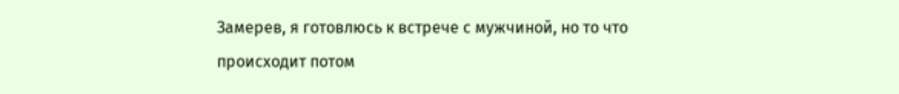Замерев, я готовлюсь к встрече с мужчиной, но то что происходит потом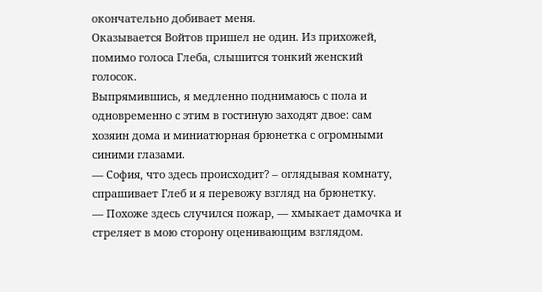окончательно добивает меня.
Оказывается Войтов пришел не один. Из прихожей, помимо голоса Глеба, слышится тонкий женский голосок.
Выпрямившись, я медленно поднимаюсь с пола и одновременно с этим в гостиную заходят двое: сам хозяин дома и миниатюрная брюнетка с огромными синими глазами.
— София, что здесь происходит? – оглядывая комнату, спрашивает Глеб и я перевожу взгляд на брюнетку.
— Похоже здесь случился пожар, — хмыкает дамочка и стреляет в мою сторону оценивающим взглядом.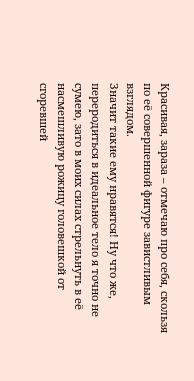Красивая, зараза – отмечаю про себя, скользя по её совершенной фигуре завистливым взглядом.
Значит такие ему нравятся! Ну что же, переродиться в идеальное тело я точно не сумею, зато в моих силах стрельнуть в её насмешливую рожицу головешкой от сгоревшей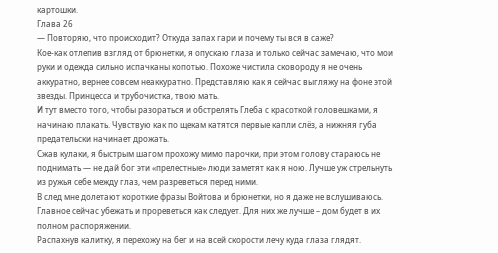картошки.
Глава 26
— Повторяю, что происходит? Откуда запах гари и почему ты вся в саже?
Кое-как отлепив взгляд от брюнетки, я опускаю глаза и только сейчас замечаю, что мои руки и одежда сильно испачканы копотью. Похоже чистила сковороду я не очень аккуратно, вернее совсем неаккуратно. Представляю как я сейчас выгляжу на фоне этой звезды. Принцесса и трубочистка, твою мать.
И тут вместо того, чтобы разораться и обстрелять Глеба с красоткой головешками, я начинаю плакать. Чувствую как по щекам катятся первые капли слёз, а нижняя губа предательски начинает дрожать.
Сжав кулаки, я быстрым шагом прохожу мимо парочки, при этом голову стараюсь не поднимать — не дай бог эти «прелестные» люди заметят как я ною. Лучше уж стрельнуть из ружья себе между глаз, чем разреветься перед ними.
В след мне долетают короткие фразы Войтова и брюнетки, но я даже не вслушиваюсь. Главное сейчас убежать и прореветься как следует. Для них же лучше – дом будет в их полном распоряжении.
Распахнув калитку, я перехожу на бег и на всей скорости лечу куда глаза глядят.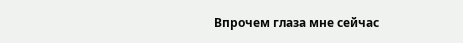Впрочем глаза мне сейчас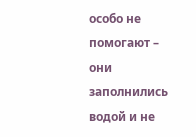особо не помогают – они заполнились водой и не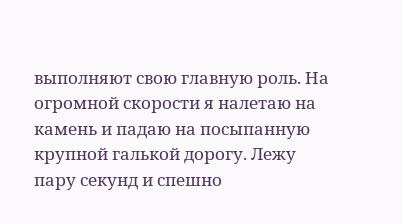выполняют свою главную роль. На огромной скорости я налетаю на камень и падаю на посыпанную крупной галькой дорогу. Лежу пару секунд и спешно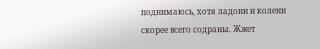поднимаюсь, хотя ладони и колени скорее всего содраны. Жжет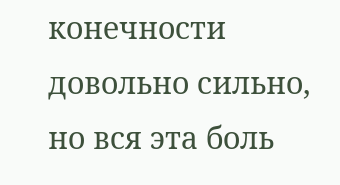конечности довольно сильно, но вся эта боль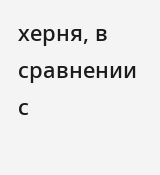херня, в сравнении с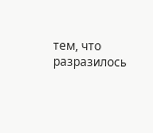тем, что разразилось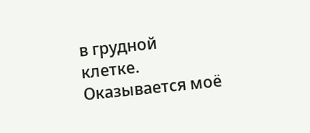в грудной клетке. Оказывается моё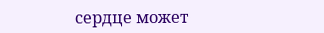сердце может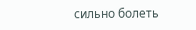сильно болеть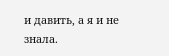и давить, а я и не знала.